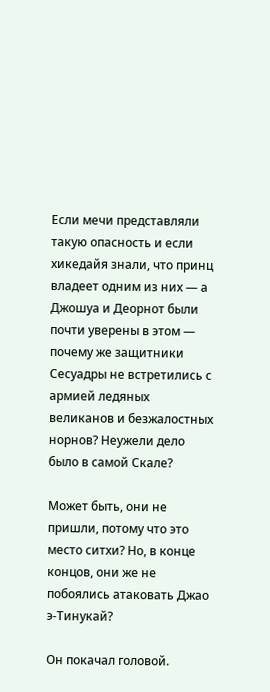Если мечи представляли такую опасность и если хикедайя знали, что принц владеет одним из них — а Джошуа и Деорнот были почти уверены в этом — почему же защитники Сесуадры не встретились с армией ледяных великанов и безжалостных норнов? Неужели дело было в самой Скале?

Может быть, они не пришли, потому что это место ситхи? Но, в конце концов, они же не побоялись атаковать Джао э-Тинукай?

Он покачал головой.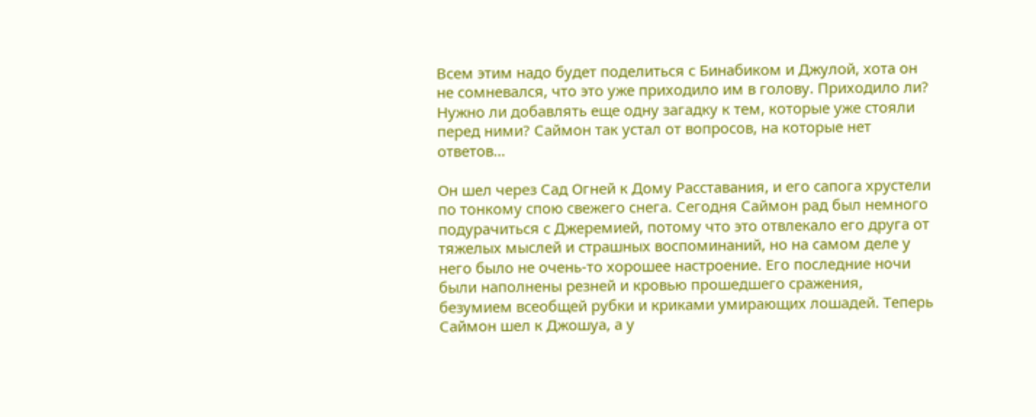Всем этим надо будет поделиться с Бинабиком и Джулой, хота он не сомневался, что это уже приходило им в голову. Приходило ли? Нужно ли добавлять еще одну загадку к тем, которые уже стояли перед ними? Саймон так устал от вопросов, на которые нет ответов…

Он шел через Сад Огней к Дому Расставания, и его сапога хрустели по тонкому спою свежего снега. Сегодня Саймон рад был немного подурачиться с Джеремией, потому что это отвлекало его друга от тяжелых мыслей и страшных воспоминаний, но на самом деле у него было не очень-то хорошее настроение. Его последние ночи были наполнены резней и кровью прошедшего сражения, безумием всеобщей рубки и криками умирающих лошадей. Теперь Саймон шел к Джошуа, а у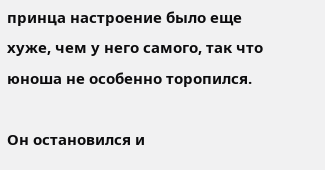принца настроение было еще хуже, чем у него самого, так что юноша не особенно торопился.

Он остановился и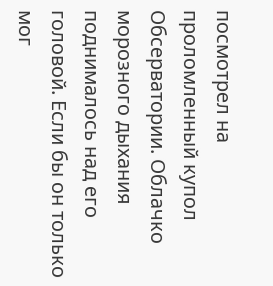посмотрел на проломленный купол Обсерватории. Облачко морозного дыхания поднималось над его головой. Если бы он только мог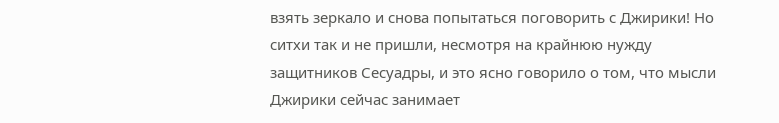взять зеркало и снова попытаться поговорить с Джирики! Но ситхи так и не пришли, несмотря на крайнюю нужду защитников Сесуадры, и это ясно говорило о том, что мысли Джирики сейчас занимает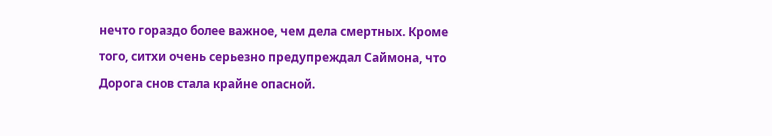нечто гораздо более важное, чем дела смертных. Кроме того, ситхи очень серьезно предупреждал Саймона, что Дорога снов стала крайне опасной.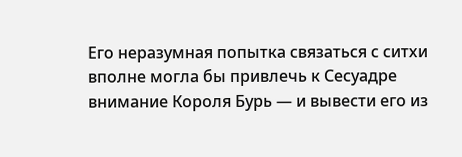Его неразумная попытка связаться с ситхи вполне могла бы привлечь к Сесуадре внимание Короля Бурь — и вывести его из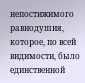непостижимого равнодушия, которое, по всей видимости, было единственной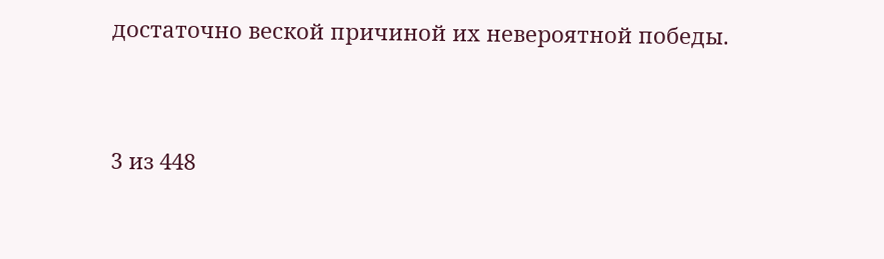достаточно веской причиной их невероятной победы.



3 из 448